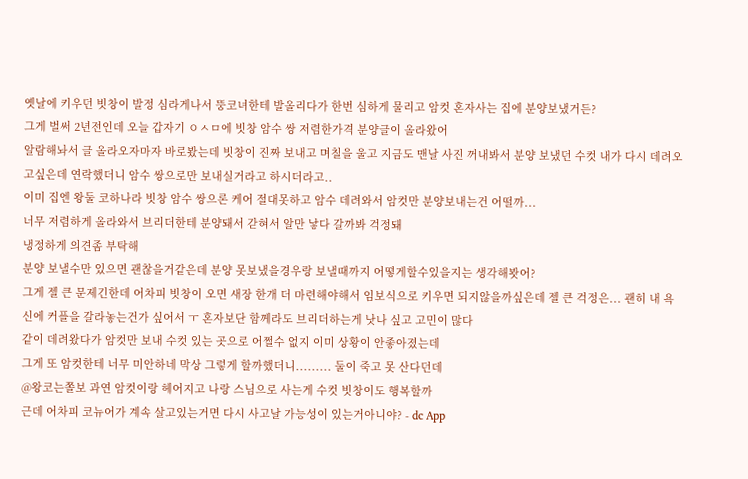옛날에 키우던 빗창이 발정 심라게나서 뚱코녀한테 발올리다가 한번 심하게 물리고 암컷 혼자사는 집에 분양보냈거든?
그게 벌써 2년전인데 오늘 갑자기 ㅇㅅㅁ에 빗창 암수 쌍 저렴한가격 분양글이 올라왔어
알람해놔서 글 올라오자마자 바로봤는데 빗창이 진짜 보내고 며칠을 울고 지금도 맨날 사진 꺼내봐서 분양 보냈던 수컷 내가 다시 데려오고싶은데 연락했더니 암수 쌍으로만 보내실거라고 하시더라고..
이미 집엔 왕둘 코하나라 빗창 암수 쌍으론 케어 절대못하고 암수 데려와서 암컷만 분양보내는건 어떨까...
너무 저렴하게 올라와서 브리더한테 분양돼서 갇혀서 알만 낳다 갈까봐 걱정돼
냉정하게 의견좀 부탁해
분양 보낼수만 있으면 괜찮을거같은데 분양 못보냈을경우랑 보낼때까지 어떻게할수있을지는 생각해봣어?
그게 젤 큰 문제긴한데 어차피 빗창이 오면 새장 한개 더 마련해야해서 임보식으로 키우면 되지않을까싶은데 젤 큰 걱정은... 괜히 내 욕신에 커플을 갈라놓는건가 싶어서 ㅜ 혼자보단 함께라도 브리더하는게 낫나 싶고 고민이 많다
같이 데려왔다가 암컷만 보내 수컷 있는 곳으로 어쩔수 없지 이미 상황이 안좋아졌는데
그게 또 암컷한테 너무 미안하네 막상 그렇게 할까했더니......... 둘이 죽고 못 산다던데
@왕코는쫄보 과연 암컷이랑 헤어지고 나랑 스님으로 사는게 수컷 빗창이도 행복할까
근데 어차피 코뉴어가 계속 살고있는거면 다시 사고날 가능성이 있는거아니야? - dc App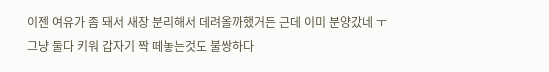이젠 여유가 좀 돼서 새장 분리해서 데려올까했거든 근데 이미 분양갔네 ㅜ
그냥 둘다 키워 갑자기 짝 떼놓는것도 불쌍하다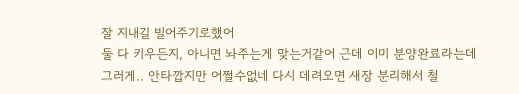잘 지내길 빌어주기로했어
둘 다 키우든지, 아니면 놔주는게 맞는거같어 근데 이미 분양완료라는데
그러게.. 안타깝지만 어쩔수없네 다시 데려오면 새장 분리해서 철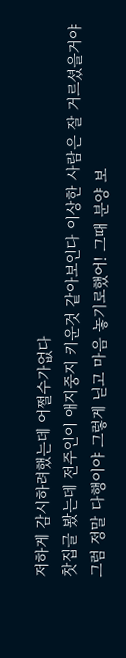저하게 감시하려했는데 어쩔수가없다
찻집글 봤는데 전주인이 애지중지 키운것 같아보인다 이상한 사람은 잘 거르셨을거야
그럼 정말 다행이야 그렇게 닏고 마음 놓기로했어! 그때 분양 보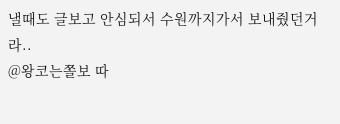낼때도 글보고 안심되서 수원까지가서 보내줬던거라..
@왕코는쫄보 따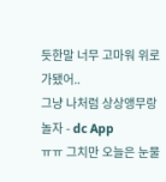듯한말 너무 고마워 위로가됐어..
그냥 나처럼 상상앵무랑 놀자 - dc App
ㅠㅠ 그치만 오늘은 눈물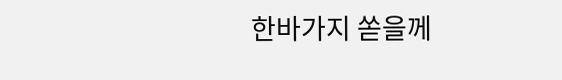한바가지 쏟을께